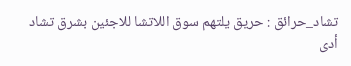تشاد_حرائق : حريق يلتهم سوق اللاتشا للاجئين بشرق تشاد أدى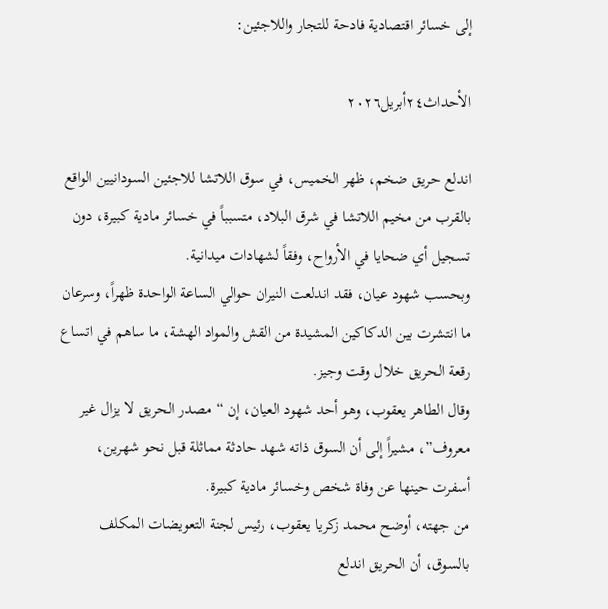إلى خسائر اقتصادية فادحة للتجار واللاجئين:

الأحداث٢٤أبريل٢٠٢٦

اندلع حريق ضخم، ظهر الخميس، في سوق اللاتشا للاجئين السودانيين الواقع بالقرب من مخيم اللاتشا في شرق البلاد، متسبباً في خسائر مادية كبيرة، دون تسجيل أي ضحايا في الأرواح، وفقاً لشهادات ميدانية.
وبحسب شهود عيان، فقد اندلعت النيران حوالي الساعة الواحدة ظهراً، وسرعان ما انتشرت بين الدكاكين المشيدة من القش والمواد الهشة، ما ساهم في اتساع رقعة الحريق خلال وقت وجيز.
وقال الطاهر يعقوب، وهو أحد شهود العيان، إن “مصدر الحريق لا يزال غير معروف”، مشيراً إلى أن السوق ذاته شهد حادثة مماثلة قبل نحو شهرين، أسفرت حينها عن وفاة شخص وخسائر مادية كبيرة.
من جهته، أوضح محمد زكريا يعقوب، رئيس لجنة التعويضات المكلف بالسوق، أن الحريق اندلع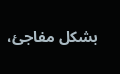بشكل مفاجئ،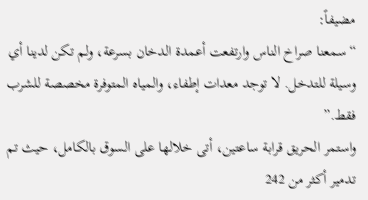مضيفاً:
“سمعنا صراخ الناس وارتفعت أعمدة الدخان بسرعة، ولم تكن لدينا أي وسيلة للتدخل. لا توجد معدات إطفاء، والمياه المتوفرة مخصصة للشرب فقط.”
واستمر الحريق قرابة ساعتين، أتى خلالها على السوق بالكامل، حيث تم تدمير أكثر من 242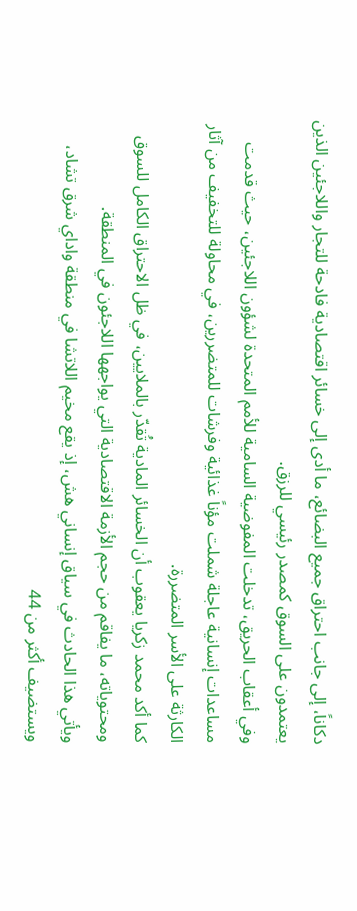دكاناً، إلى جانب احتراق جميع البضائع، ما أدى إلى خسائر اقتصادية فادحة للتجار واللاجئين الذين يعتمدون على السوق كمصدر رئيسي للرزق.
وفي أعقاب الحريق، تدخلت المفوضية السامية للأمم المتحدة لشؤون اللاجئين، حيث قدمت مساعدات إنسانية عاجلة شملت مؤناً غذائية وفرشات للمتضررين، في محاولة للتخفيف من آثار الكارثة على الأسر المتضررة.
كما أكد محمد زكريا يعقوب أن الخسائر المادية تُقدّر بالملايين، في ظل الاحتراق الكامل للسوق ومحتوياته، ما يفاقم من حجم الأزمة الاقتصادية التي يواجهها اللاجئون في المنطقة.
ويأتي هذا الحادث في سياق إنساني هش، إذ يقع مخيم اللاتشا في منطقة واداي شرق تشاد، ويستضيف أكثر من 44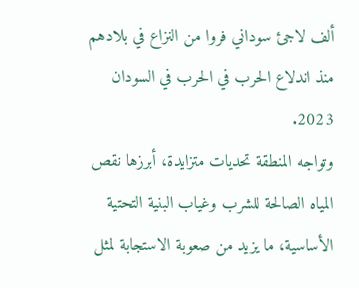ألف لاجئ سوداني فروا من النزاع في بلادهم منذ اندلاع الحرب في الحرب في السودان 2023.
وتواجه المنطقة تحديات متزايدة، أبرزها نقص المياه الصالحة للشرب وغياب البنية التحتية الأساسية، ما يزيد من صعوبة الاستجابة لمثل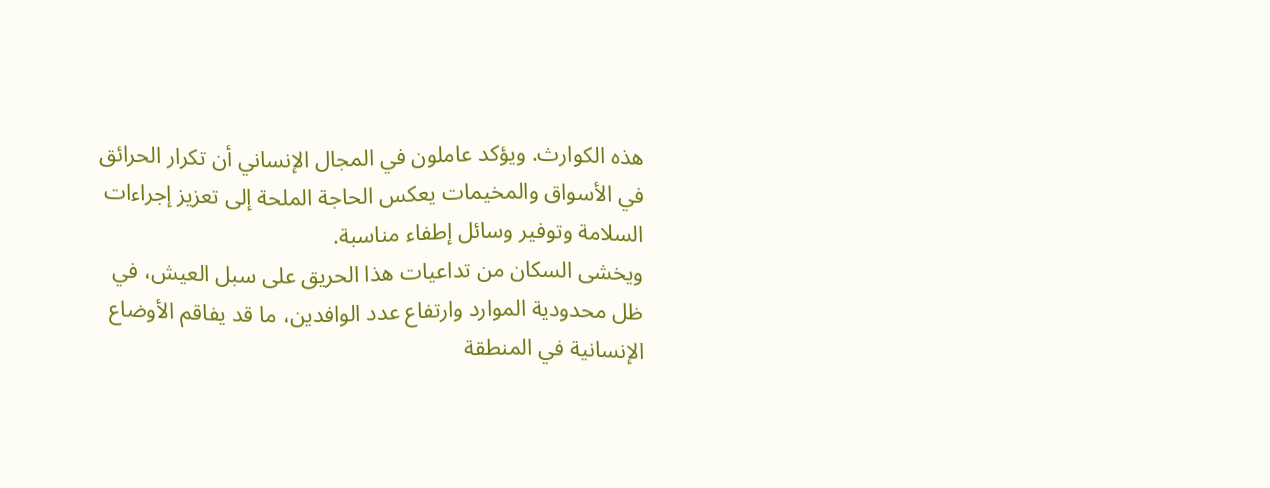هذه الكوارث. ويؤكد عاملون في المجال الإنساني أن تكرار الحرائق في الأسواق والمخيمات يعكس الحاجة الملحة إلى تعزيز إجراءات السلامة وتوفير وسائل إطفاء مناسبة.
ويخشى السكان من تداعيات هذا الحريق على سبل العيش، في ظل محدودية الموارد وارتفاع عدد الوافدين، ما قد يفاقم الأوضاع الإنسانية في المنطقة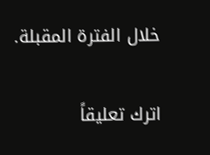خلال الفترة المقبلة.

اترك تعليقاً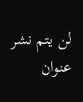لن يتم نشر عنوان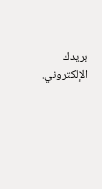بريدك الإلكتروني.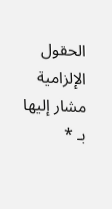الحقول الإلزامية مشار إليها بـ *